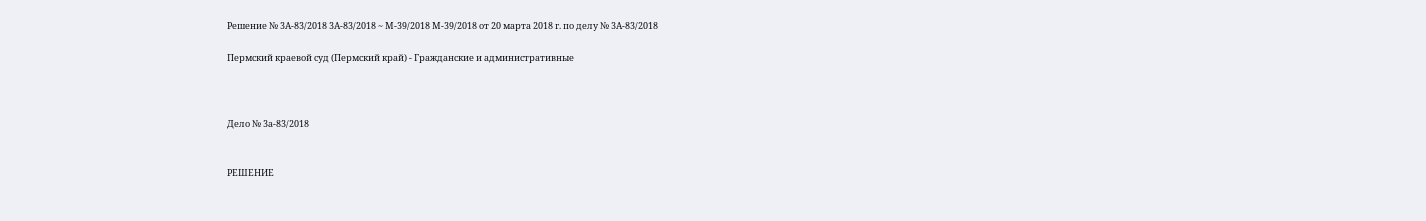Решение № 3А-83/2018 3А-83/2018 ~ М-39/2018 М-39/2018 от 20 марта 2018 г. по делу № 3А-83/2018

Пермский краевой суд (Пермский край) - Гражданские и административные



Дело № 3а-83/2018


РЕШЕНИЕ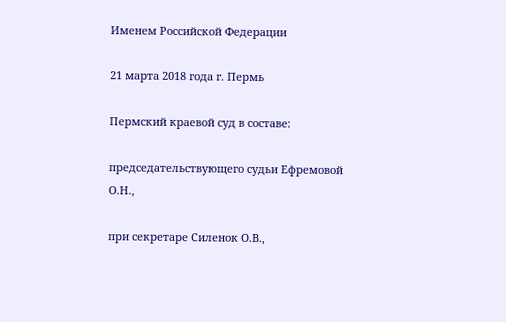Именем Российской Федерации

21 марта 2018 года г. Пермь

Пермский краевой суд в составе:

председательствующего судьи Ефремовой О.Н.,

при секретаре Силенок О.В.,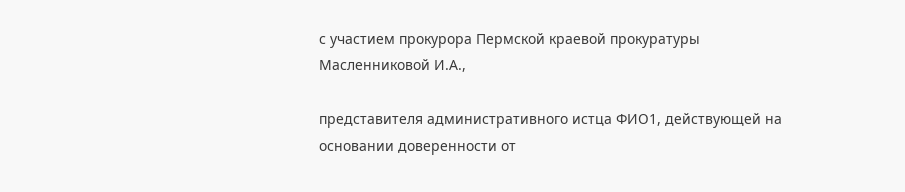с участием прокурора Пермской краевой прокуратуры Масленниковой И.А.,

представителя административного истца ФИО1, действующей на основании доверенности от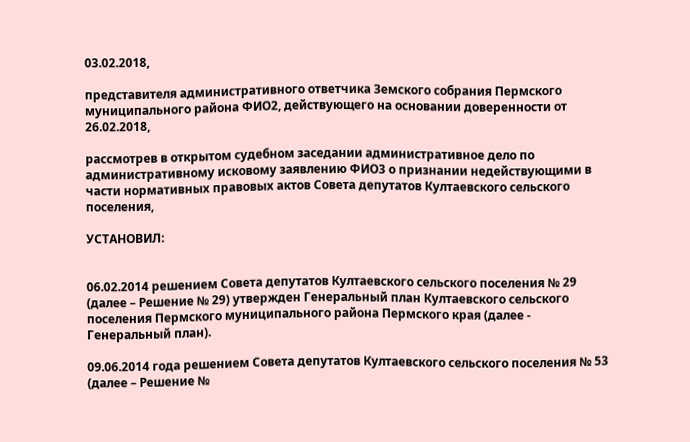03.02.2018,

представителя административного ответчика Земского собрания Пермского муниципального района ФИО2, действующего на основании доверенности от 26.02.2018,

рассмотрев в открытом судебном заседании административное дело по административному исковому заявлению ФИО3 о признании недействующими в части нормативных правовых актов Совета депутатов Култаевского сельского поселения,

УСТАНОВИЛ:


06.02.2014 решением Совета депутатов Култаевского сельского поселения № 29 (далее – Решение № 29) утвержден Генеральный план Култаевского сельского поселения Пермского муниципального района Пермского края (далее - Генеральный план).

09.06.2014 года решением Совета депутатов Култаевского сельского поселения № 53 (далее – Решение №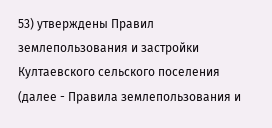53) утверждены Правил землепользования и застройки Култаевского сельского поселения (далее - Правила землепользования и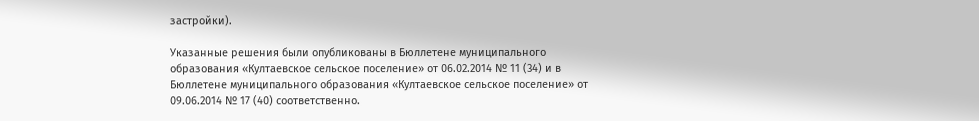застройки).

Указанные решения были опубликованы в Бюллетене муниципального образования «Култаевское сельское поселение» от 06.02.2014 № 11 (34) и в Бюллетене муниципального образования «Култаевское сельское поселение» от 09.06.2014 № 17 (40) соответственно.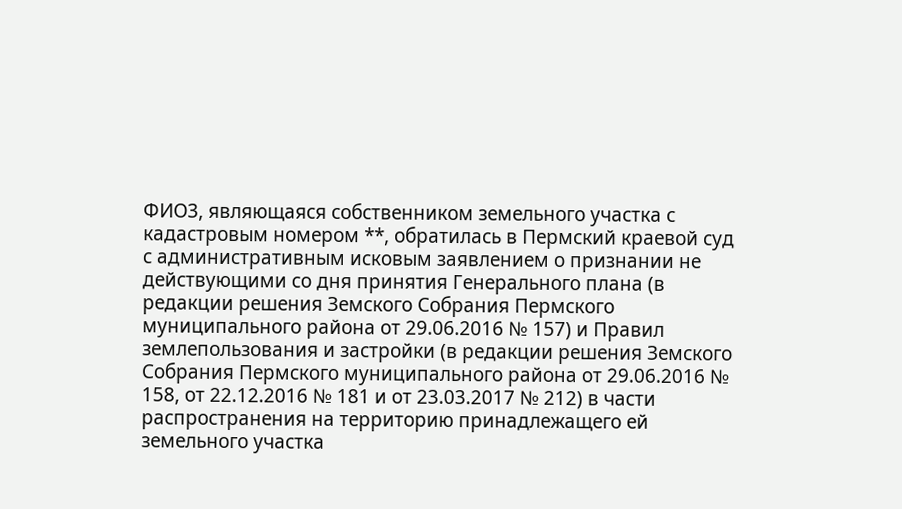ФИО3, являющаяся собственником земельного участка с кадастровым номером **, обратилась в Пермский краевой суд с административным исковым заявлением о признании не действующими со дня принятия Генерального плана (в редакции решения Земского Собрания Пермского муниципального района от 29.06.2016 № 157) и Правил землепользования и застройки (в редакции решения Земского Собрания Пермского муниципального района от 29.06.2016 № 158, от 22.12.2016 № 181 и от 23.03.2017 № 212) в части распространения на территорию принадлежащего ей земельного участка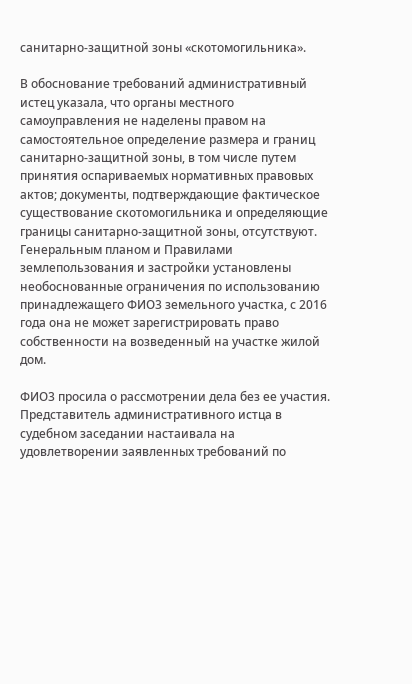санитарно-защитной зоны «скотомогильника».

В обоснование требований административный истец указала, что органы местного самоуправления не наделены правом на самостоятельное определение размера и границ санитарно-защитной зоны, в том числе путем принятия оспариваемых нормативных правовых актов; документы, подтверждающие фактическое существование скотомогильника и определяющие границы санитарно-защитной зоны, отсутствуют. Генеральным планом и Правилами землепользования и застройки установлены необоснованные ограничения по использованию принадлежащего ФИО3 земельного участка, с 2016 года она не может зарегистрировать право собственности на возведенный на участке жилой дом.

ФИО3 просила о рассмотрении дела без ее участия. Представитель административного истца в судебном заседании настаивала на удовлетворении заявленных требований по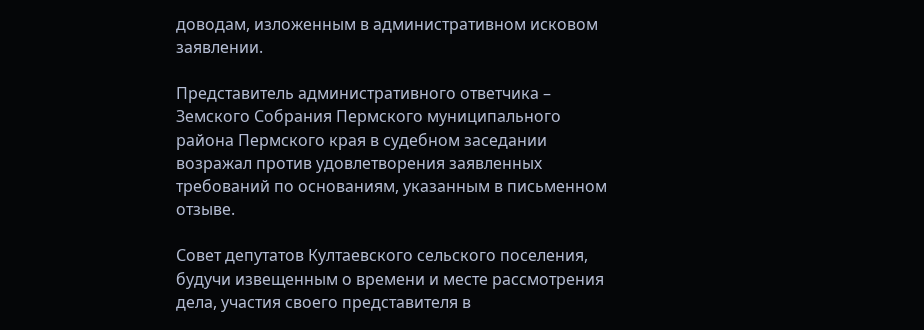доводам, изложенным в административном исковом заявлении.

Представитель административного ответчика – Земского Собрания Пермского муниципального района Пермского края в судебном заседании возражал против удовлетворения заявленных требований по основаниям, указанным в письменном отзыве.

Совет депутатов Култаевского сельского поселения, будучи извещенным о времени и месте рассмотрения дела, участия своего представителя в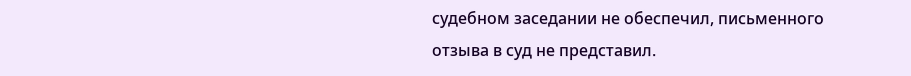судебном заседании не обеспечил, письменного отзыва в суд не представил.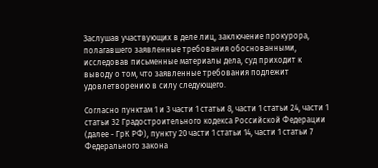Заслушав участвующих в деле лиц, заключение прокурора, полагавшего заявленные требования обоснованными, исследовав письменные материалы дела, суд приходит к выводу о том, что заявленные требования подлежит удовлетворению в силу следующего.

Согласно пунктам 1 и 3 части 1 статьи 8, части 1 статьи 24, части 1 статьи 32 Градостроительного кодекса Российской Федерации (далее - ГрК РФ), пункту 20 части 1 статьи 14, части 1 статьи 7 Федерального закона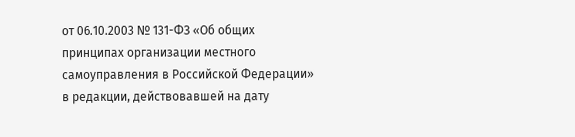от 06.10.2003 № 131-ФЗ «Об общих принципах организации местного самоуправления в Российской Федерации» в редакции, действовавшей на дату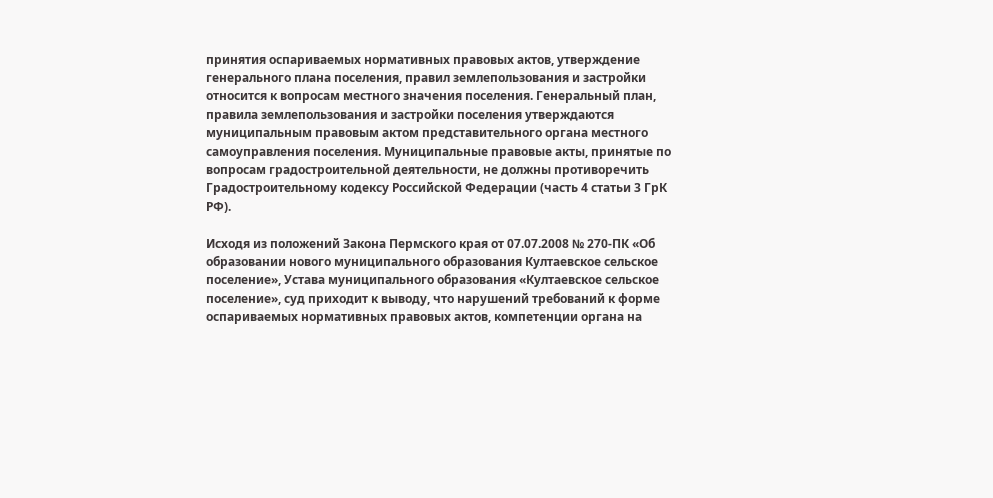принятия оспариваемых нормативных правовых актов, утверждение генерального плана поселения, правил землепользования и застройки относится к вопросам местного значения поселения. Генеральный план, правила землепользования и застройки поселения утверждаются муниципальным правовым актом представительного органа местного самоуправления поселения. Муниципальные правовые акты, принятые по вопросам градостроительной деятельности, не должны противоречить Градостроительному кодексу Российской Федерации (часть 4 статьи 3 ГрК РФ).

Исходя из положений Закона Пермского края от 07.07.2008 № 270-ПК «Об образовании нового муниципального образования Култаевское сельское поселение», Устава муниципального образования «Култаевское сельское поселение», суд приходит к выводу, что нарушений требований к форме оспариваемых нормативных правовых актов, компетенции органа на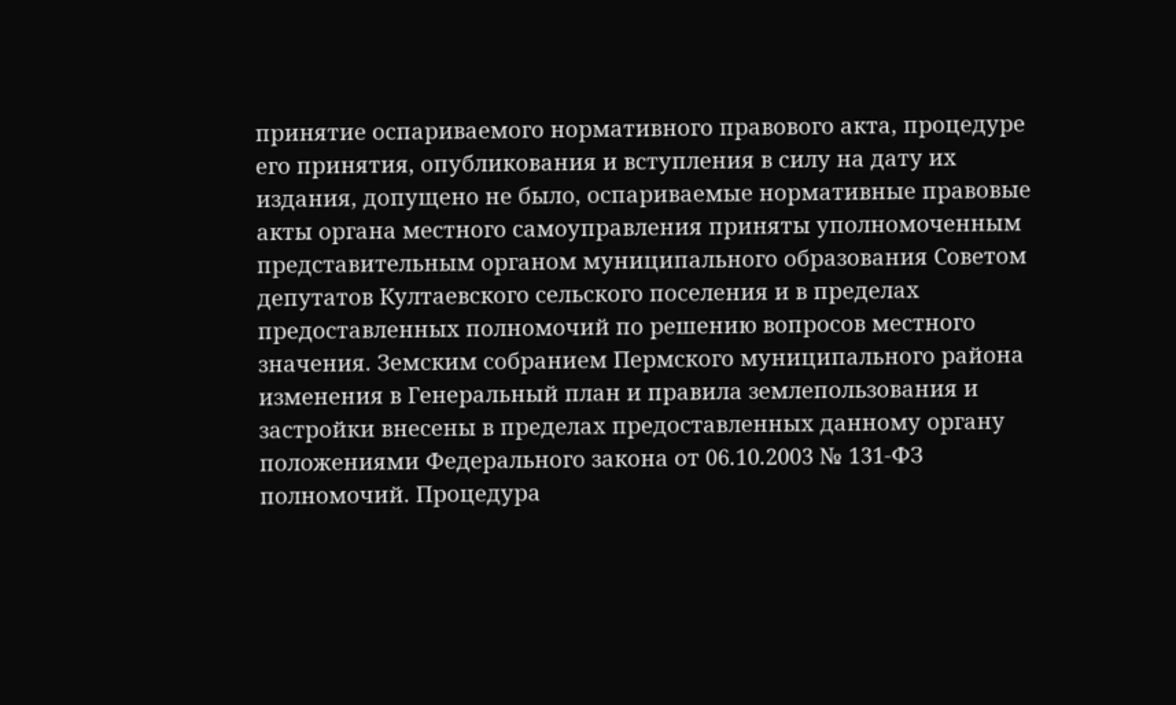принятие оспариваемого нормативного правового акта, процедуре его принятия, опубликования и вступления в силу на дату их издания, допущено не было, оспариваемые нормативные правовые акты органа местного самоуправления приняты уполномоченным представительным органом муниципального образования Советом депутатов Култаевского сельского поселения и в пределах предоставленных полномочий по решению вопросов местного значения. Земским собранием Пермского муниципального района изменения в Генеральный план и правила землепользования и застройки внесены в пределах предоставленных данному органу положениями Федерального закона от 06.10.2003 № 131-ФЗ полномочий. Процедура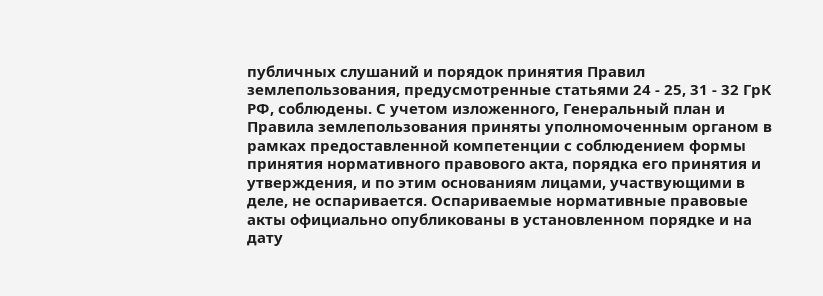публичных слушаний и порядок принятия Правил землепользования, предусмотренные статьями 24 - 25, 31 - 32 ГрК РФ, соблюдены. С учетом изложенного, Генеральный план и Правила землепользования приняты уполномоченным органом в рамках предоставленной компетенции с соблюдением формы принятия нормативного правового акта, порядка его принятия и утверждения, и по этим основаниям лицами, участвующими в деле, не оспаривается. Оспариваемые нормативные правовые акты официально опубликованы в установленном порядке и на дату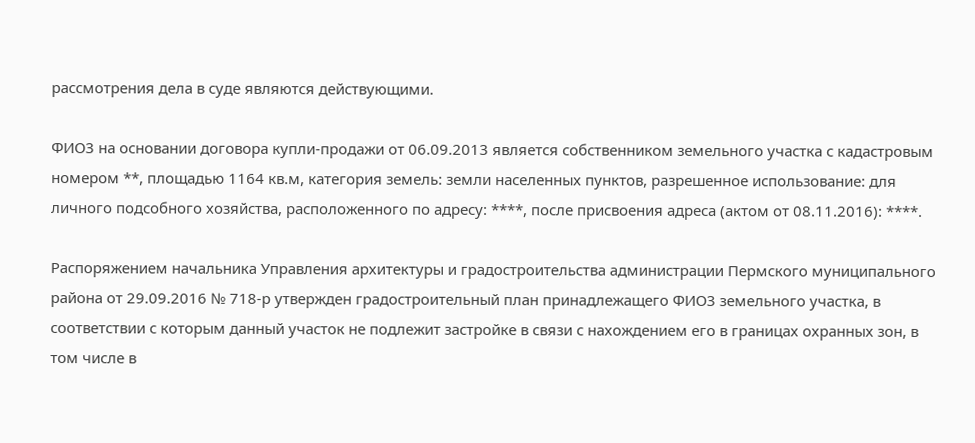рассмотрения дела в суде являются действующими.

ФИО3 на основании договора купли-продажи от 06.09.2013 является собственником земельного участка с кадастровым номером **, площадью 1164 кв.м, категория земель: земли населенных пунктов, разрешенное использование: для личного подсобного хозяйства, расположенного по адресу: ****, после присвоения адреса (актом от 08.11.2016): ****.

Распоряжением начальника Управления архитектуры и градостроительства администрации Пермского муниципального района от 29.09.2016 № 718-р утвержден градостроительный план принадлежащего ФИО3 земельного участка, в соответствии с которым данный участок не подлежит застройке в связи с нахождением его в границах охранных зон, в том числе в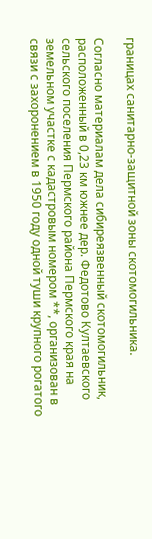границах санитарно-защитной зоны скотомогильника.

Согласно материалам дела сибиреязвенный скотомогильник, расположенный в 0,23 км южнее дер. Федотово Култаевского сельского поселения Пермского района Пермского края на земельном участке с кадастровым номером **, организован в связи с захоронением в 1950 году одной туши крупного рогатого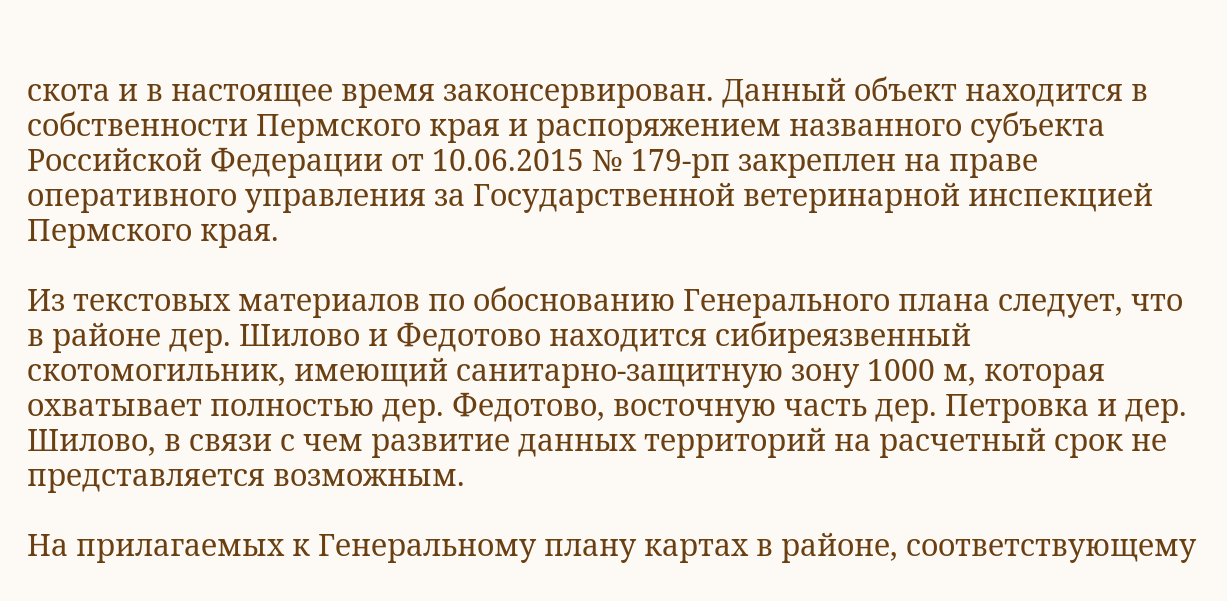скота и в настоящее время законсервирован. Данный объект находится в собственности Пермского края и распоряжением названного субъекта Российской Федерации от 10.06.2015 № 179-рп закреплен на праве оперативного управления за Государственной ветеринарной инспекцией Пермского края.

Из текстовых материалов по обоснованию Генерального плана следует, что в районе дер. Шилово и Федотово находится сибиреязвенный скотомогильник, имеющий санитарно-защитную зону 1000 м, которая охватывает полностью дер. Федотово, восточную часть дер. Петровка и дер. Шилово, в связи с чем развитие данных территорий на расчетный срок не представляется возможным.

На прилагаемых к Генеральному плану картах в районе, соответствующему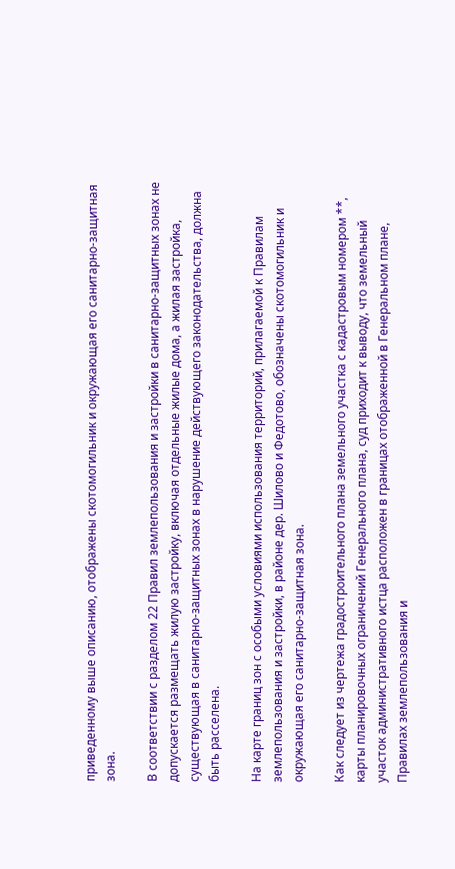приведенному выше описанию, отображены скотомогильник и окружающая его санитарно-защитная зона.

В соответствии с разделом 22 Правил землепользования и застройки в санитарно-защитных зонах не допускается размещать жилую застройку, включая отдельные жилые дома, а жилая застройка, существующая в санитарно-защитных зонах в нарушение действующего законодательства, должна быть расселена.

На карте границ зон с особыми условиями использования территорий, прилагаемой к Правилам землепользования и застройки, в районе дер. Шилово и Федотово, обозначены скотомогильник и окружающая его санитарно-защитная зона.

Как следует из чертежа градостроительного плана земельного участка с кадастровым номером **, карты планировочных ограничений Генерального плана, суд приходит к выводу, что земельный участок административного истца расположен в границах отображенной в Генеральном плане, Правилах землепользования и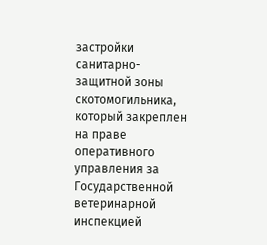застройки санитарно-защитной зоны скотомогильника, который закреплен на праве оперативного управления за Государственной ветеринарной инспекцией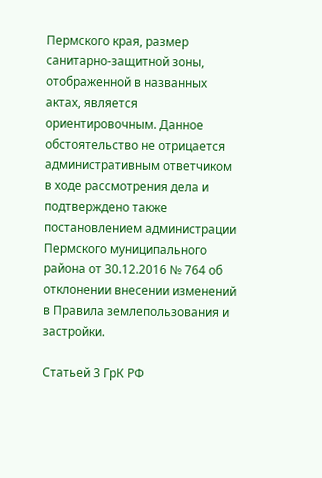Пермского края, размер санитарно-защитной зоны, отображенной в названных актах, является ориентировочным. Данное обстоятельство не отрицается административным ответчиком в ходе рассмотрения дела и подтверждено также постановлением администрации Пермского муниципального района от 30.12.2016 № 764 об отклонении внесении изменений в Правила землепользования и застройки.

Статьей 3 ГрК РФ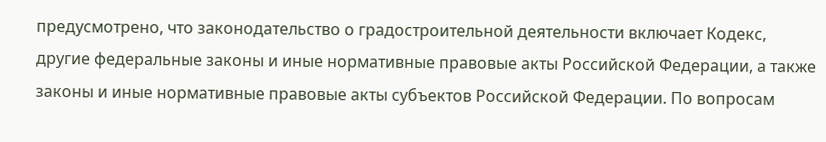предусмотрено, что законодательство о градостроительной деятельности включает Кодекс, другие федеральные законы и иные нормативные правовые акты Российской Федерации, а также законы и иные нормативные правовые акты субъектов Российской Федерации. По вопросам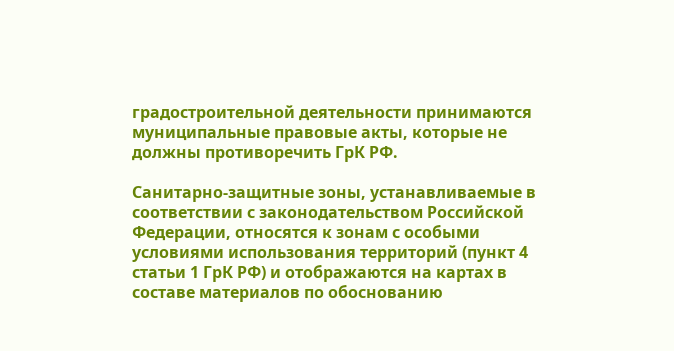градостроительной деятельности принимаются муниципальные правовые акты, которые не должны противоречить ГрК РФ.

Санитарно-защитные зоны, устанавливаемые в соответствии с законодательством Российской Федерации, относятся к зонам с особыми условиями использования территорий (пункт 4 статьи 1 ГрК РФ) и отображаются на картах в составе материалов по обоснованию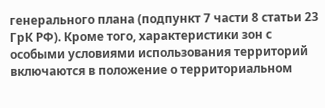генерального плана (подпункт 7 части 8 статьи 23 ГрК РФ). Кроме того, характеристики зон с особыми условиями использования территорий включаются в положение о территориальном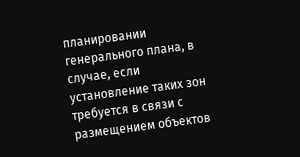планировании генерального плана, в случае, если установление таких зон требуется в связи с размещением объектов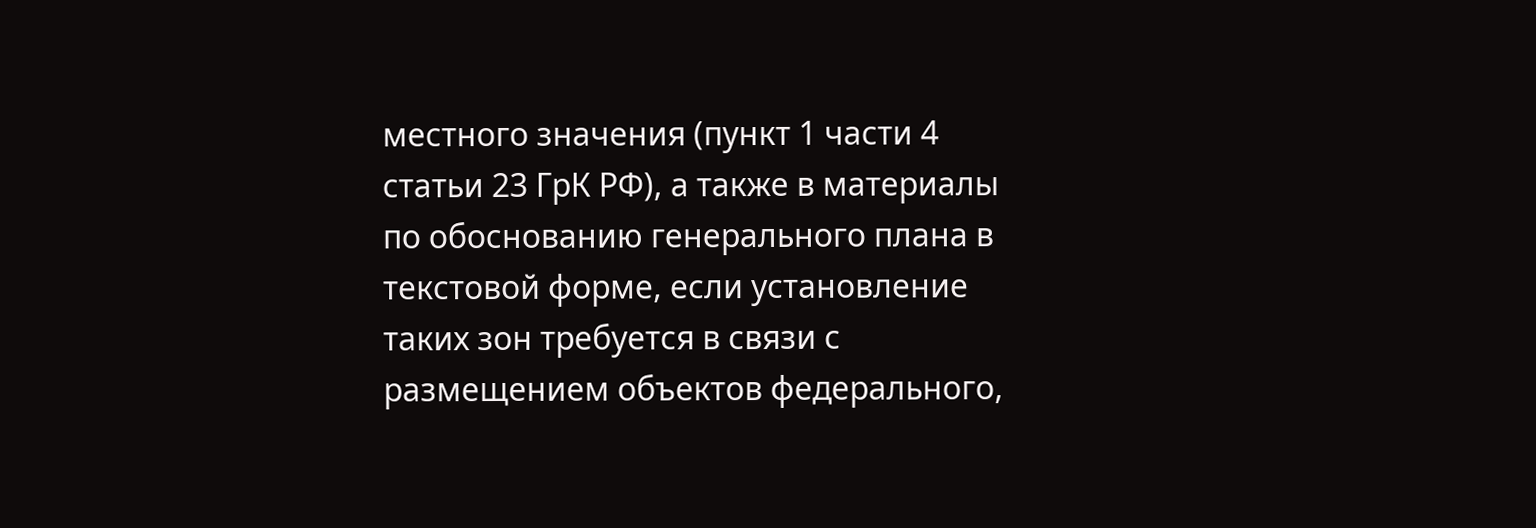местного значения (пункт 1 части 4 статьи 23 ГрК РФ), а также в материалы по обоснованию генерального плана в текстовой форме, если установление таких зон требуется в связи с размещением объектов федерального,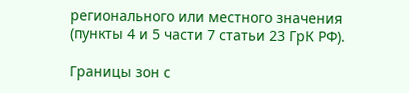регионального или местного значения (пункты 4 и 5 части 7 статьи 23 ГрК РФ).

Границы зон с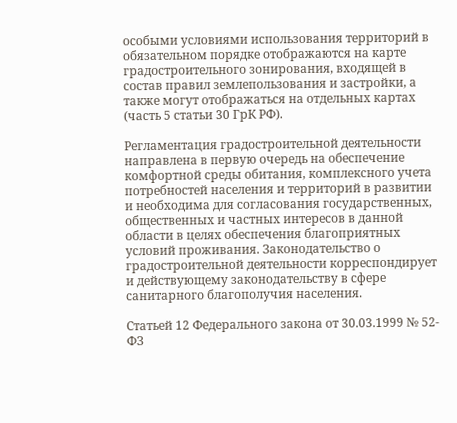особыми условиями использования территорий в обязательном порядке отображаются на карте градостроительного зонирования, входящей в состав правил землепользования и застройки, а также могут отображаться на отдельных картах (часть 5 статьи 30 ГрК РФ).

Регламентация градостроительной деятельности направлена в первую очередь на обеспечение комфортной среды обитания, комплексного учета потребностей населения и территорий в развитии и необходима для согласования государственных, общественных и частных интересов в данной области в целях обеспечения благоприятных условий проживания. Законодательство о градостроительной деятельности корреспондирует и действующему законодательству в сфере санитарного благополучия населения.

Статьей 12 Федерального закона от 30.03.1999 № 52-ФЗ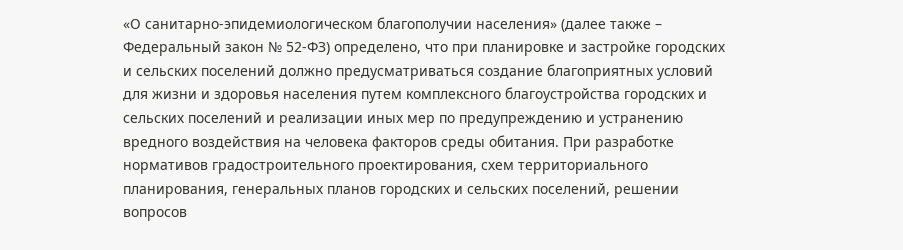«О санитарно-эпидемиологическом благополучии населения» (далее также – Федеральный закон № 52-ФЗ) определено, что при планировке и застройке городских и сельских поселений должно предусматриваться создание благоприятных условий для жизни и здоровья населения путем комплексного благоустройства городских и сельских поселений и реализации иных мер по предупреждению и устранению вредного воздействия на человека факторов среды обитания. При разработке нормативов градостроительного проектирования, схем территориального планирования, генеральных планов городских и сельских поселений, решении вопросов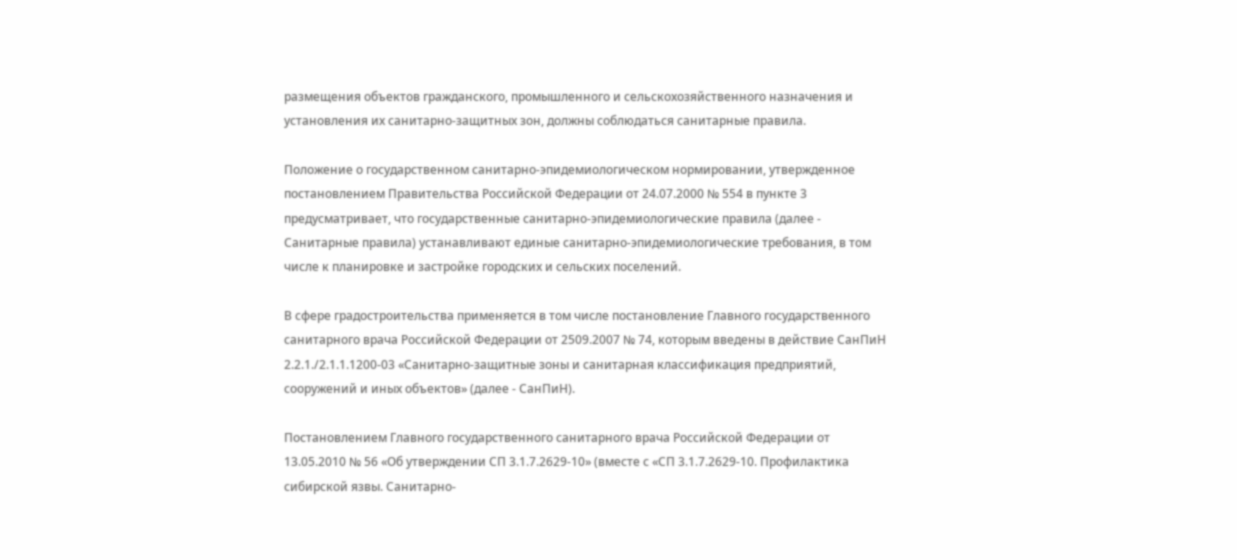размещения объектов гражданского, промышленного и сельскохозяйственного назначения и установления их санитарно-защитных зон, должны соблюдаться санитарные правила.

Положение о государственном санитарно-эпидемиологическом нормировании, утвержденное постановлением Правительства Российской Федерации от 24.07.2000 № 554 в пункте 3 предусматривает, что государственные санитарно-эпидемиологические правила (далее - Санитарные правила) устанавливают единые санитарно-эпидемиологические требования, в том числе к планировке и застройке городских и сельских поселений.

В сфере градостроительства применяется в том числе постановление Главного государственного санитарного врача Российской Федерации от 2509.2007 № 74, которым введены в действие СанПиН 2.2.1./2.1.1.1200-03 «Санитарно-защитные зоны и санитарная классификация предприятий, сооружений и иных объектов» (далее - СанПиН).

Постановлением Главного государственного санитарного врача Российской Федерации от 13.05.2010 № 56 «Об утверждении СП 3.1.7.2629-10» (вместе с «СП 3.1.7.2629-10. Профилактика сибирской язвы. Санитарно-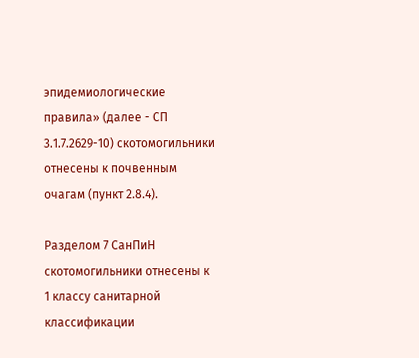эпидемиологические правила» (далее - СП 3.1.7.2629-10) скотомогильники отнесены к почвенным очагам (пункт 2.8.4).

Разделом 7 СанПиН скотомогильники отнесены к 1 классу санитарной классификации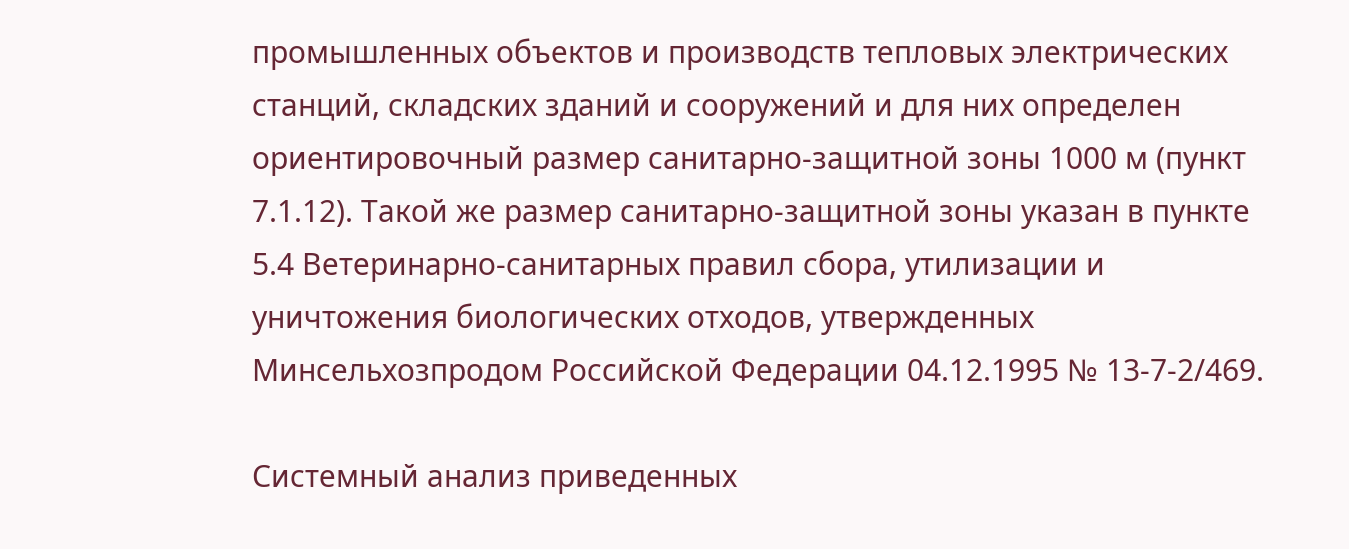промышленных объектов и производств тепловых электрических станций, складских зданий и сооружений и для них определен ориентировочный размер санитарно-защитной зоны 1000 м (пункт 7.1.12). Такой же размер санитарно-защитной зоны указан в пункте 5.4 Ветеринарно-санитарных правил сбора, утилизации и уничтожения биологических отходов, утвержденных Минсельхозпродом Российской Федерации 04.12.1995 № 13-7-2/469.

Системный анализ приведенных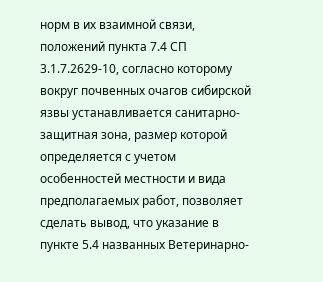норм в их взаимной связи, положений пункта 7.4 СП 3.1.7.2629-10, согласно которому вокруг почвенных очагов сибирской язвы устанавливается санитарно-защитная зона, размер которой определяется с учетом особенностей местности и вида предполагаемых работ, позволяет сделать вывод, что указание в пункте 5.4 названных Ветеринарно-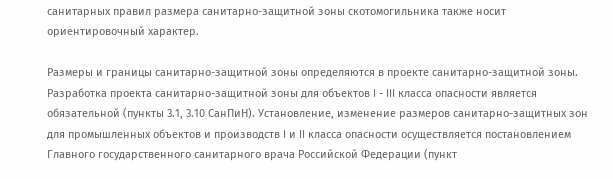санитарных правил размера санитарно-защитной зоны скотомогильника также носит ориентировочный характер.

Размеры и границы санитарно-защитной зоны определяются в проекте санитарно-защитной зоны. Разработка проекта санитарно-защитной зоны для объектов I - III класса опасности является обязательной (пункты 3.1, 3.10 СанПиН). Установление, изменение размеров санитарно-защитных зон для промышленных объектов и производств I и II класса опасности осуществляется постановлением Главного государственного санитарного врача Российской Федерации (пункт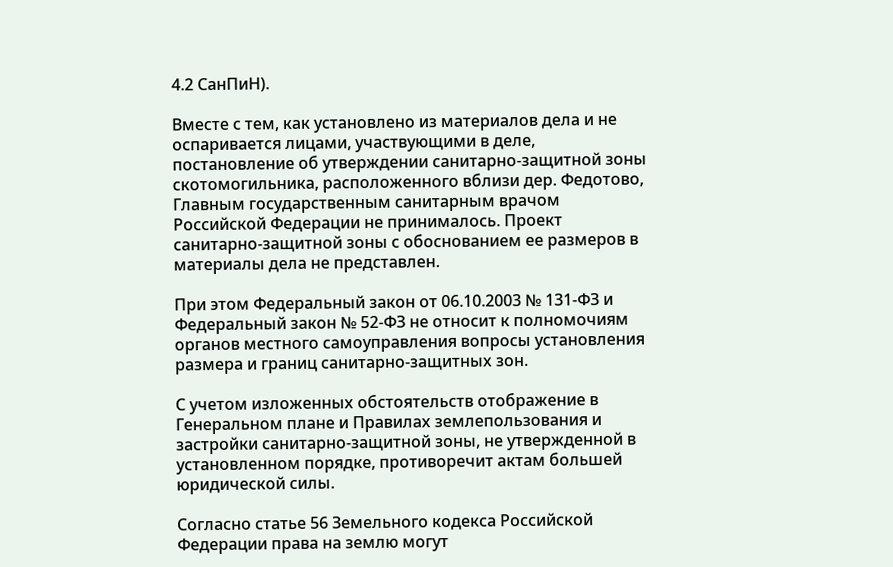4.2 СанПиН).

Вместе с тем, как установлено из материалов дела и не оспаривается лицами, участвующими в деле, постановление об утверждении санитарно-защитной зоны скотомогильника, расположенного вблизи дер. Федотово, Главным государственным санитарным врачом Российской Федерации не принималось. Проект санитарно-защитной зоны с обоснованием ее размеров в материалы дела не представлен.

При этом Федеральный закон от 06.10.2003 № 131-ФЗ и Федеральный закон № 52-ФЗ не относит к полномочиям органов местного самоуправления вопросы установления размера и границ санитарно-защитных зон.

С учетом изложенных обстоятельств отображение в Генеральном плане и Правилах землепользования и застройки санитарно-защитной зоны, не утвержденной в установленном порядке, противоречит актам большей юридической силы.

Согласно статье 56 Земельного кодекса Российской Федерации права на землю могут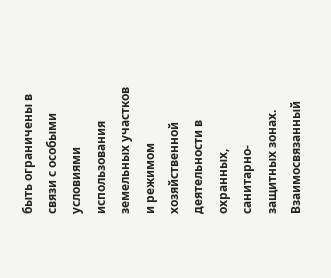быть ограничены в связи с особыми условиями использования земельных участков и режимом хозяйственной деятельности в охранных, санитарно-защитных зонах. Взаимосвязанный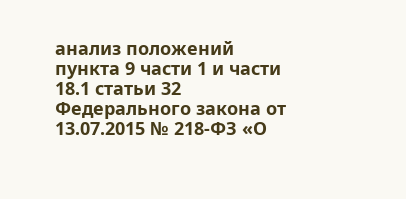анализ положений пункта 9 части 1 и части 18.1 статьи 32 Федерального закона от 13.07.2015 № 218-ФЗ «О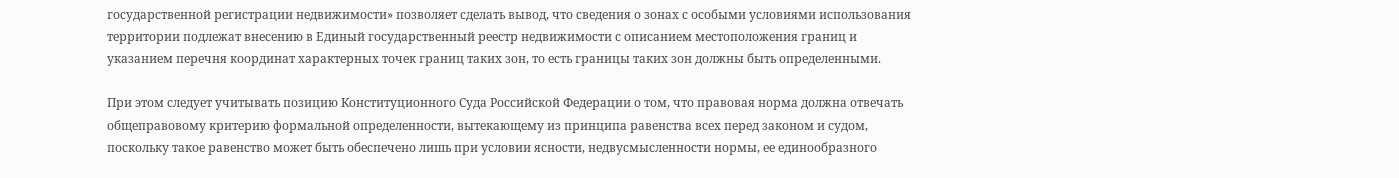государственной регистрации недвижимости» позволяет сделать вывод, что сведения о зонах с особыми условиями использования территории подлежат внесению в Единый государственный реестр недвижимости с описанием местоположения границ и указанием перечня координат характерных точек границ таких зон, то есть границы таких зон должны быть определенными.

При этом следует учитывать позицию Конституционного Суда Российской Федерации о том, что правовая норма должна отвечать общеправовому критерию формальной определенности, вытекающему из принципа равенства всех перед законом и судом, поскольку такое равенство может быть обеспечено лишь при условии ясности, недвусмысленности нормы, ее единообразного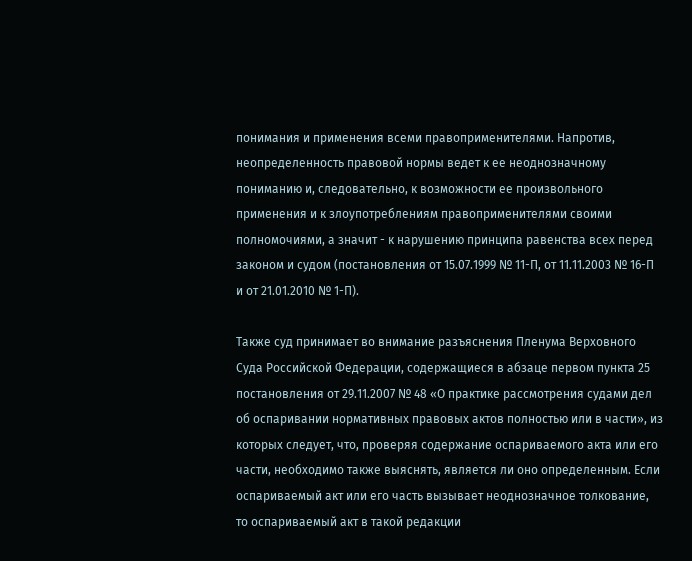понимания и применения всеми правоприменителями. Напротив, неопределенность правовой нормы ведет к ее неоднозначному пониманию и, следовательно, к возможности ее произвольного применения и к злоупотреблениям правоприменителями своими полномочиями, а значит - к нарушению принципа равенства всех перед законом и судом (постановления от 15.07.1999 № 11-П, от 11.11.2003 № 16-П и от 21.01.2010 № 1-П).

Также суд принимает во внимание разъяснения Пленума Верховного Суда Российской Федерации, содержащиеся в абзаце первом пункта 25 постановления от 29.11.2007 № 48 «О практике рассмотрения судами дел об оспаривании нормативных правовых актов полностью или в части», из которых следует, что, проверяя содержание оспариваемого акта или его части, необходимо также выяснять, является ли оно определенным. Если оспариваемый акт или его часть вызывает неоднозначное толкование, то оспариваемый акт в такой редакции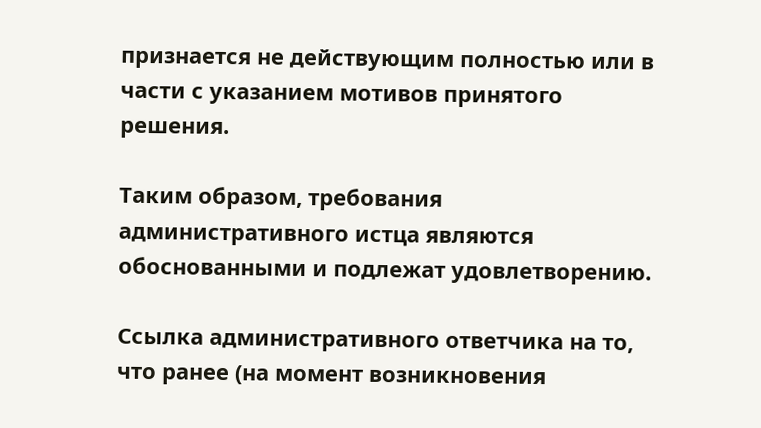признается не действующим полностью или в части с указанием мотивов принятого решения.

Таким образом, требования административного истца являются обоснованными и подлежат удовлетворению.

Ссылка административного ответчика на то, что ранее (на момент возникновения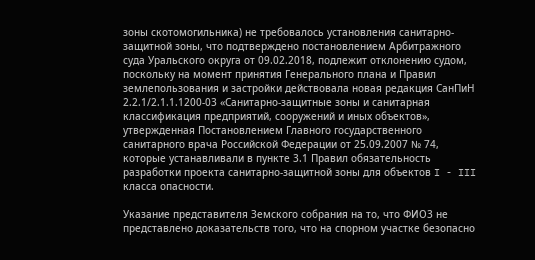зоны скотомогильника) не требовалось установления санитарно-защитной зоны, что подтверждено постановлением Арбитражного суда Уральского округа от 09.02.2018, подлежит отклонению судом, поскольку на момент принятия Генерального плана и Правил землепользования и застройки действовала новая редакция СанПиН 2.2.1/2.1.1.1200-03 «Санитарно-защитные зоны и санитарная классификация предприятий, сооружений и иных объектов», утвержденная Постановлением Главного государственного санитарного врача Российской Федерации от 25.09.2007 № 74, которые устанавливали в пункте 3.1 Правил обязательность разработки проекта санитарно-защитной зоны для объектов I - III класса опасности.

Указание представителя Земского собрания на то, что ФИО3 не представлено доказательств того, что на спорном участке безопасно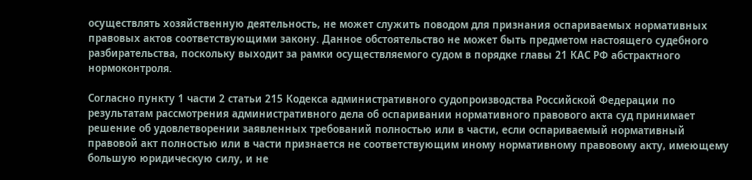осуществлять хозяйственную деятельность, не может служить поводом для признания оспариваемых нормативных правовых актов соответствующими закону. Данное обстоятельство не может быть предметом настоящего судебного разбирательства, поскольку выходит за рамки осуществляемого судом в порядке главы 21 КАС РФ абстрактного нормоконтроля.

Согласно пункту 1 части 2 статьи 215 Кодекса административного судопроизводства Российской Федерации по результатам рассмотрения административного дела об оспаривании нормативного правового акта суд принимает решение об удовлетворении заявленных требований полностью или в части, если оспариваемый нормативный правовой акт полностью или в части признается не соответствующим иному нормативному правовому акту, имеющему большую юридическую силу, и не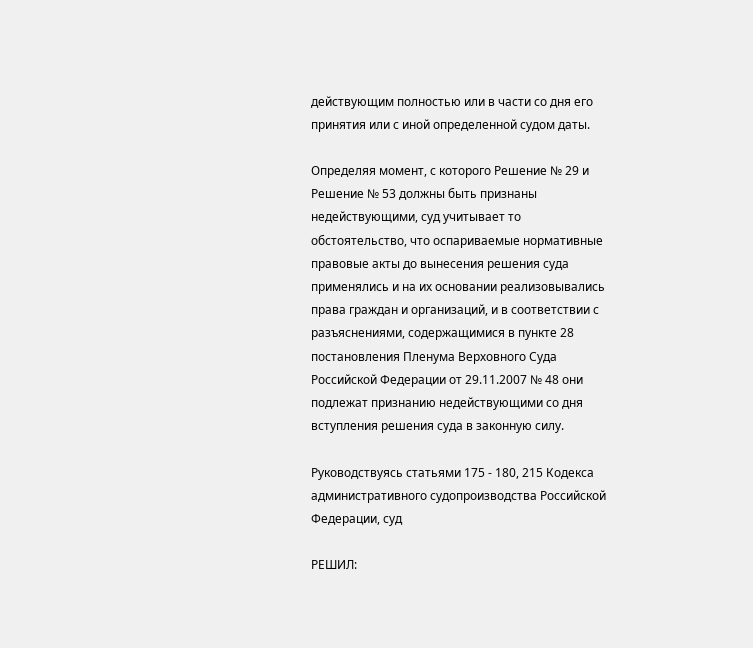действующим полностью или в части со дня его принятия или с иной определенной судом даты.

Определяя момент, с которого Решение № 29 и Решение № 53 должны быть признаны недействующими, суд учитывает то обстоятельство, что оспариваемые нормативные правовые акты до вынесения решения суда применялись и на их основании реализовывались права граждан и организаций, и в соответствии с разъяснениями, содержащимися в пункте 28 постановления Пленума Верховного Суда Российской Федерации от 29.11.2007 № 48 они подлежат признанию недействующими со дня вступления решения суда в законную силу.

Руководствуясь статьями 175 - 180, 215 Кодекса административного судопроизводства Российской Федерации, суд

РЕШИЛ: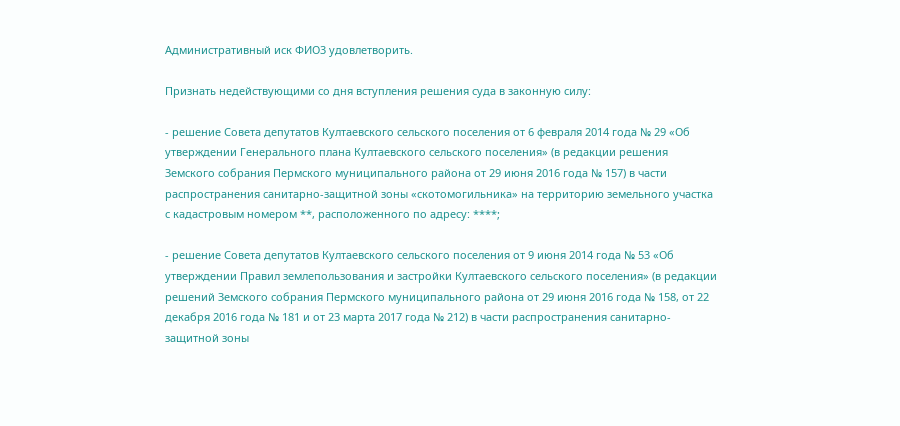Административный иск ФИО3 удовлетворить.

Признать недействующими со дня вступления решения суда в законную силу:

- решение Совета депутатов Култаевского сельского поселения от 6 февраля 2014 года № 29 «Об утверждении Генерального плана Култаевского сельского поселения» (в редакции решения Земского собрания Пермского муниципального района от 29 июня 2016 года № 157) в части распространения санитарно-защитной зоны «скотомогильника» на территорию земельного участка с кадастровым номером **, расположенного по адресу: ****;

- решение Совета депутатов Култаевского сельского поселения от 9 июня 2014 года № 53 «Об утверждении Правил землепользования и застройки Култаевского сельского поселения» (в редакции решений Земского собрания Пермского муниципального района от 29 июня 2016 года № 158, от 22 декабря 2016 года № 181 и от 23 марта 2017 года № 212) в части распространения санитарно-защитной зоны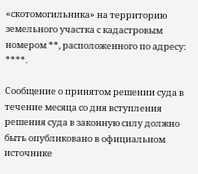«скотомогильника» на территорию земельного участка с кадастровым номером **, расположенного по адресу: ****.

Сообщение о принятом решении суда в течение месяца со дня вступления решения суда в законную силу должно быть опубликовано в официальном источнике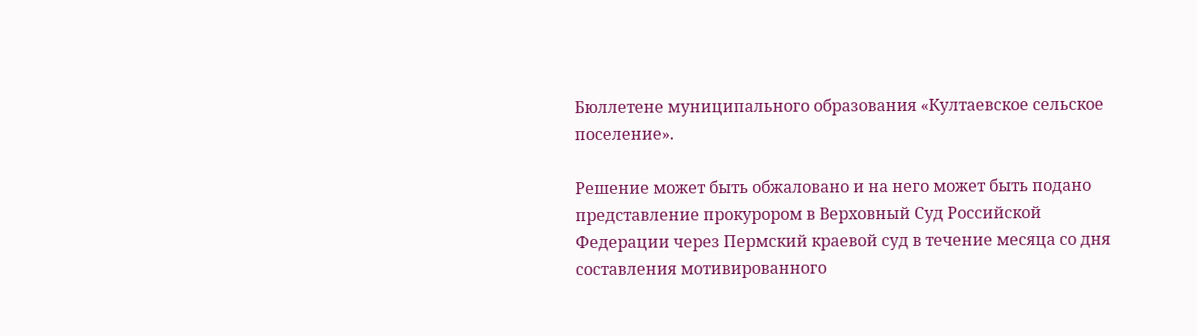Бюллетене муниципального образования «Култаевское сельское поселение».

Решение может быть обжаловано и на него может быть подано представление прокурором в Верховный Суд Российской Федерации через Пермский краевой суд в течение месяца со дня составления мотивированного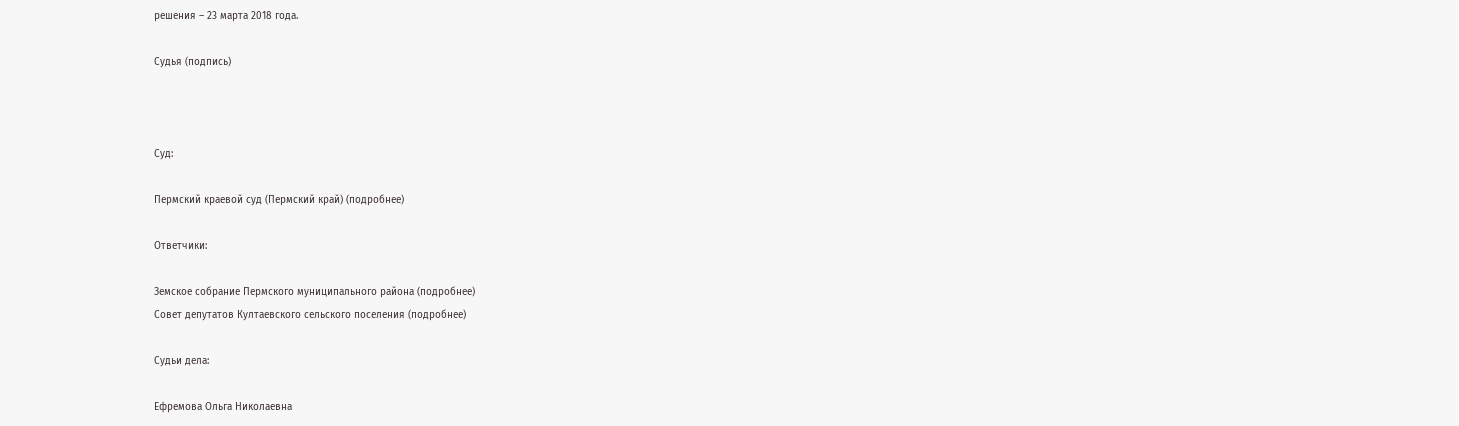решения – 23 марта 2018 года.

Судья (подпись)



Суд:

Пермский краевой суд (Пермский край) (подробнее)

Ответчики:

Земское собрание Пермского муниципального района (подробнее)
Совет депутатов Култаевского сельского поселения (подробнее)

Судьи дела:

Ефремова Ольга Николаевна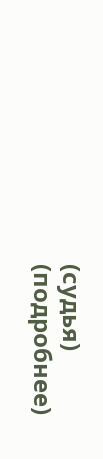(судья) (подробнее)